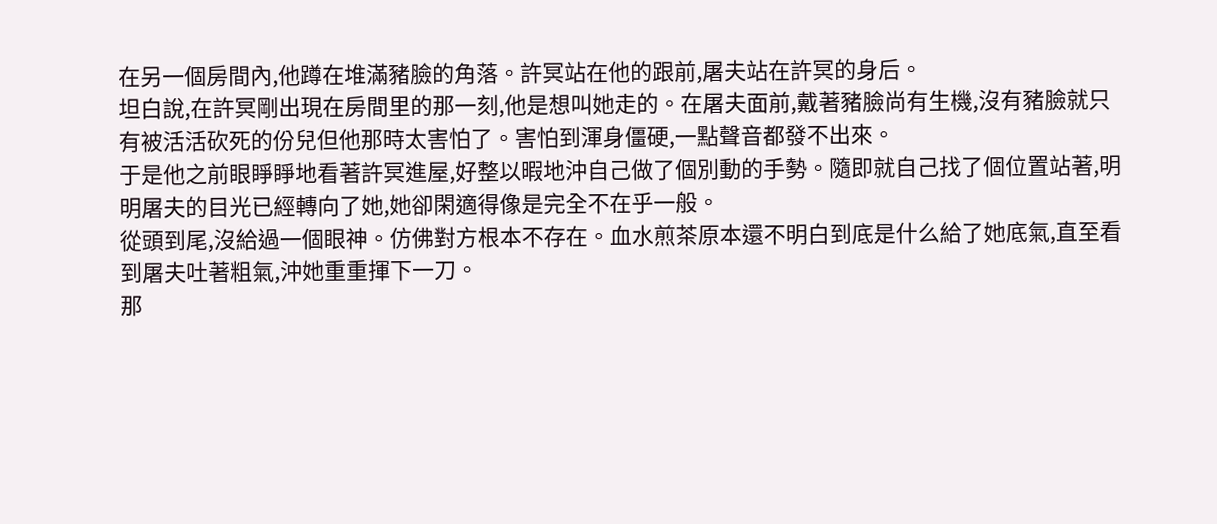在另一個房間內,他蹲在堆滿豬臉的角落。許冥站在他的跟前,屠夫站在許冥的身后。
坦白說,在許冥剛出現在房間里的那一刻,他是想叫她走的。在屠夫面前,戴著豬臉尚有生機,沒有豬臉就只有被活活砍死的份兒但他那時太害怕了。害怕到渾身僵硬,一點聲音都發不出來。
于是他之前眼睜睜地看著許冥進屋,好整以暇地沖自己做了個別動的手勢。隨即就自己找了個位置站著,明明屠夫的目光已經轉向了她,她卻閑適得像是完全不在乎一般。
從頭到尾,沒給過一個眼神。仿佛對方根本不存在。血水煎茶原本還不明白到底是什么給了她底氣,直至看到屠夫吐著粗氣,沖她重重揮下一刀。
那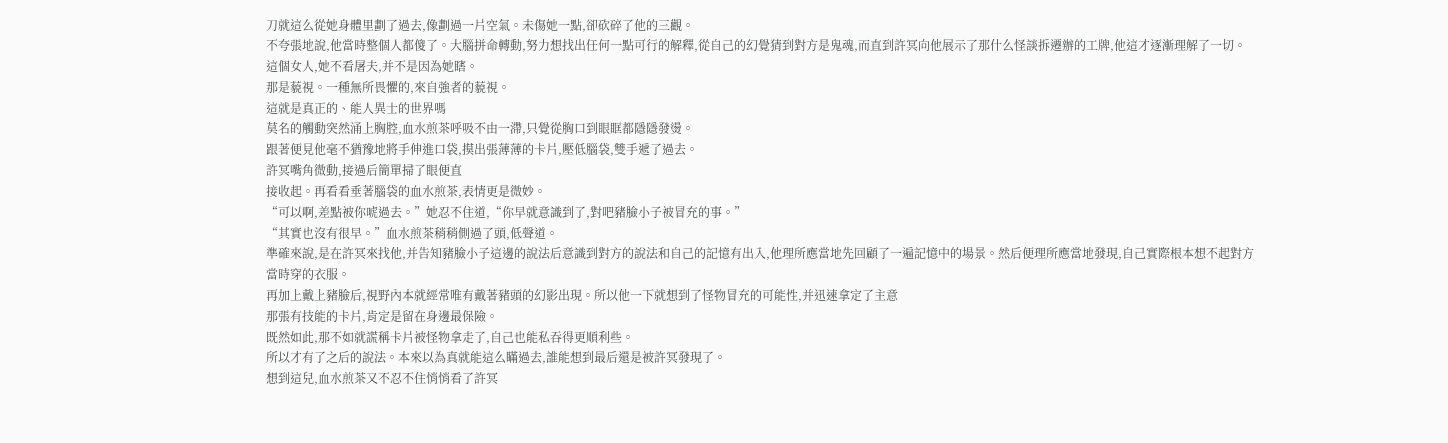刀就這么從她身體里劃了過去,像劃過一片空氣。未傷她一點,卻砍碎了他的三觀。
不夸張地說,他當時整個人都傻了。大腦拼命轉動,努力想找出任何一點可行的解釋,從自己的幻覺猜到對方是鬼魂,而直到許冥向他展示了那什么怪談拆遷辦的工牌,他這才逐漸理解了一切。
這個女人,她不看屠夫,并不是因為她瞎。
那是藐視。一種無所畏懼的,來自強者的藐視。
這就是真正的、能人異士的世界嗎
莫名的觸動突然涌上胸腔,血水煎茶呼吸不由一滯,只覺從胸口到眼眶都隱隱發燙。
跟著便見他毫不猶豫地將手伸進口袋,摸出張薄薄的卡片,壓低腦袋,雙手遞了過去。
許冥嘴角微動,接過后簡單掃了眼便直
接收起。再看看垂著腦袋的血水煎茶,表情更是微妙。
“可以啊,差點被你唬過去。”她忍不住道,“你早就意識到了,對吧豬臉小子被冒充的事。”
“其實也沒有很早。”血水煎茶稍稍側過了頭,低聲道。
準確來說,是在許冥來找他,并告知豬臉小子這邊的說法后意識到對方的說法和自己的記憶有出入,他理所應當地先回顧了一遍記憶中的場景。然后便理所應當地發現,自己實際根本想不起對方當時穿的衣服。
再加上戴上豬臉后,視野內本就經常唯有戴著豬頭的幻影出現。所以他一下就想到了怪物冒充的可能性,并迅速拿定了主意
那張有技能的卡片,肯定是留在身邊最保險。
既然如此,那不如就謊稱卡片被怪物拿走了,自己也能私吞得更順利些。
所以才有了之后的說法。本來以為真就能這么瞞過去,誰能想到最后還是被許冥發現了。
想到這兒,血水煎茶又不忍不住悄悄看了許冥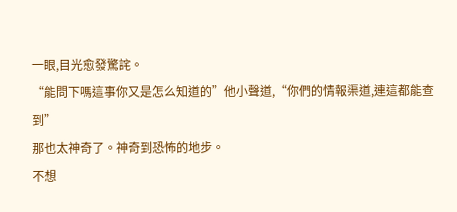一眼,目光愈發驚詫。
“能問下嗎這事你又是怎么知道的”他小聲道,“你們的情報渠道,連這都能查到”
那也太神奇了。神奇到恐怖的地步。
不想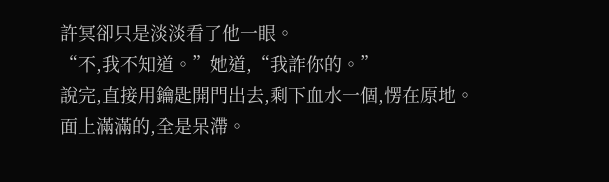許冥卻只是淡淡看了他一眼。
“不,我不知道。”她道,“我詐你的。”
說完,直接用鑰匙開門出去,剩下血水一個,愣在原地。
面上滿滿的,全是呆滯。